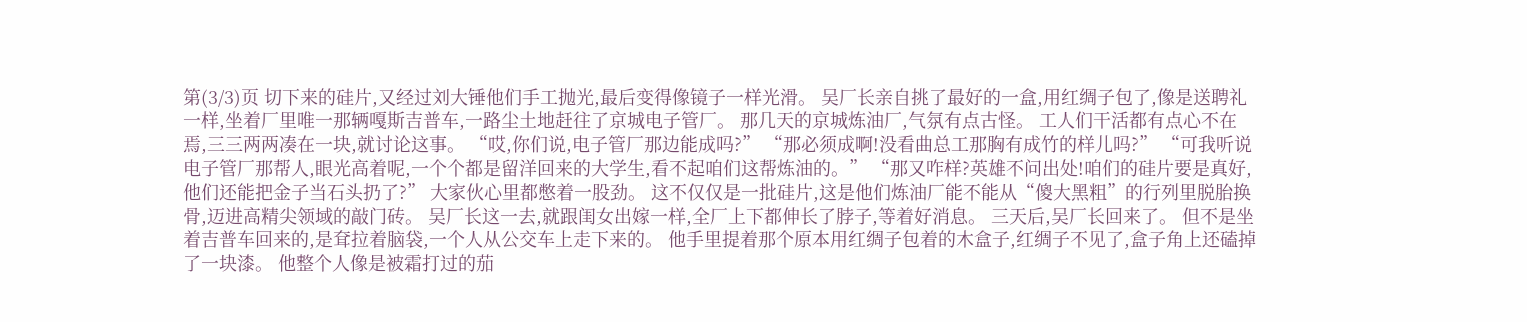第(3/3)页 切下来的硅片,又经过刘大锤他们手工抛光,最后变得像镜子一样光滑。 吴厂长亲自挑了最好的一盒,用红绸子包了,像是送聘礼一样,坐着厂里唯一那辆嘎斯吉普车,一路尘土地赶往了京城电子管厂。 那几天的京城炼油厂,气氛有点古怪。 工人们干活都有点心不在焉,三三两两凑在一块,就讨论这事。 “哎,你们说,电子管厂那边能成吗?” “那必须成啊!没看曲总工那胸有成竹的样儿吗?” “可我听说电子管厂那帮人,眼光高着呢,一个个都是留洋回来的大学生,看不起咱们这帮炼油的。” “那又咋样?英雄不问出处!咱们的硅片要是真好,他们还能把金子当石头扔了?” 大家伙心里都憋着一股劲。 这不仅仅是一批硅片,这是他们炼油厂能不能从“傻大黑粗”的行列里脱胎换骨,迈进高精尖领域的敲门砖。 吴厂长这一去,就跟闺女出嫁一样,全厂上下都伸长了脖子,等着好消息。 三天后,吴厂长回来了。 但不是坐着吉普车回来的,是耷拉着脑袋,一个人从公交车上走下来的。 他手里提着那个原本用红绸子包着的木盒子,红绸子不见了,盒子角上还磕掉了一块漆。 他整个人像是被霜打过的茄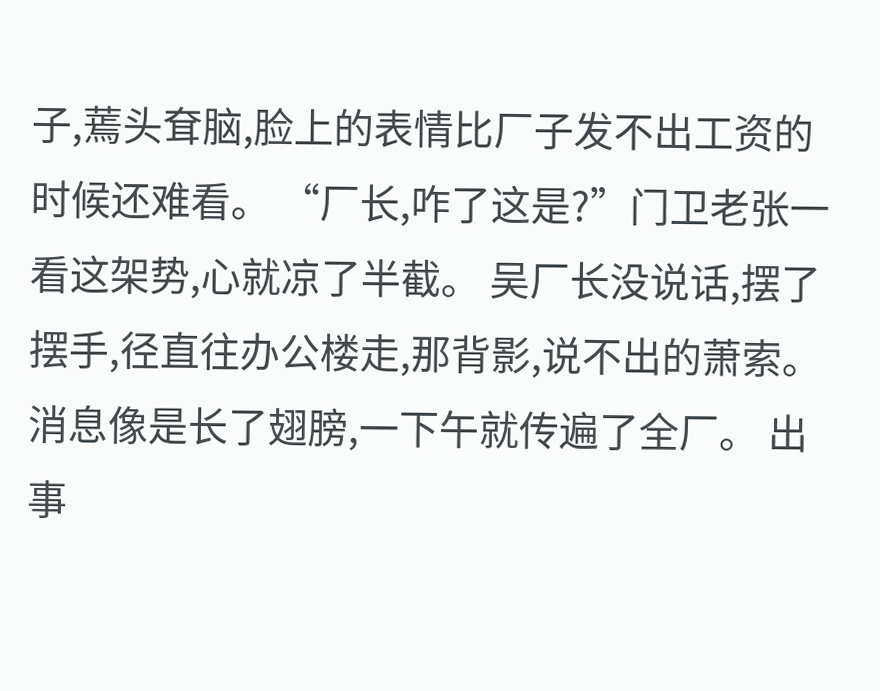子,蔫头耷脑,脸上的表情比厂子发不出工资的时候还难看。 “厂长,咋了这是?”门卫老张一看这架势,心就凉了半截。 吴厂长没说话,摆了摆手,径直往办公楼走,那背影,说不出的萧索。 消息像是长了翅膀,一下午就传遍了全厂。 出事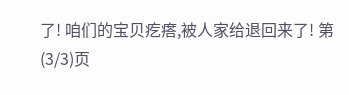了! 咱们的宝贝疙瘩,被人家给退回来了! 第(3/3)页